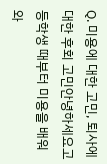Q. 미용에 대한 고민, 퇴사에 대한 후회 고민안녕하세요고등학생 때부터 미용을 배워와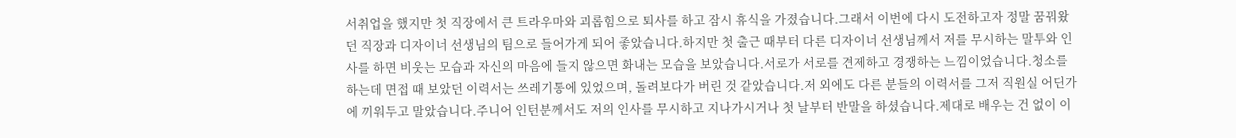서취업을 했지만 첫 직장에서 큰 트라우마와 괴롭힘으로 퇴사를 하고 잠시 휴식을 가졌습니다.그래서 이번에 다시 도전하고자 정말 꿈꿔왔던 직장과 디자이너 선생님의 팀으로 들어가게 되어 좋았습니다.하지만 첫 출근 때부터 다른 디자이너 선생님께서 저를 무시하는 말투와 인사를 하면 비웃는 모습과 자신의 마음에 들지 않으면 화내는 모습을 보았습니다.서로가 서로를 견제하고 경쟁하는 느낌이었습니다.청소를 하는데 면접 때 보았던 이력서는 쓰레기통에 있었으며, 돌려보다가 버린 것 같았습니다.저 외에도 다른 분들의 이력서를 그저 직원실 어딘가에 끼워두고 말았습니다.주니어 인턴분께서도 저의 인사를 무시하고 지나가시거나 첫 날부터 반말을 하셨습니다.제대로 배우는 건 없이 이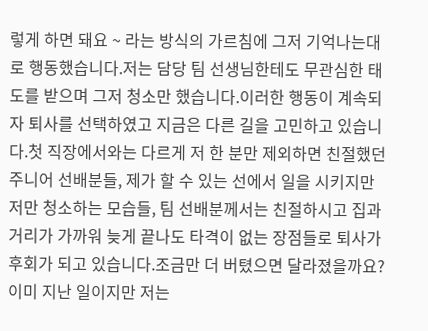렇게 하면 돼요 ~ 라는 방식의 가르침에 그저 기억나는대로 행동했습니다.저는 담당 팀 선생님한테도 무관심한 태도를 받으며 그저 청소만 했습니다.이러한 행동이 계속되자 퇴사를 선택하였고 지금은 다른 길을 고민하고 있습니다.첫 직장에서와는 다르게 저 한 분만 제외하면 친절했던 주니어 선배분들, 제가 할 수 있는 선에서 일을 시키지만 저만 청소하는 모습들, 팀 선배분께서는 친절하시고 집과 거리가 가까워 늦게 끝나도 타격이 없는 장점들로 퇴사가 후회가 되고 있습니다.조금만 더 버텼으면 달라졌을까요?이미 지난 일이지만 저는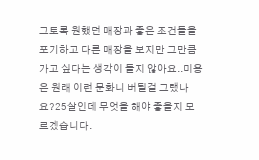그토록 원했던 매장과 좋은 조건들을 포기하고 다른 매장을 보지만 그만큼 가고 싶다는 생각이 들지 않아요..미용은 원래 이런 문화니 버틸걸 그랬나요?25살인데 무엇을 해야 좋을지 모르겠습니다.